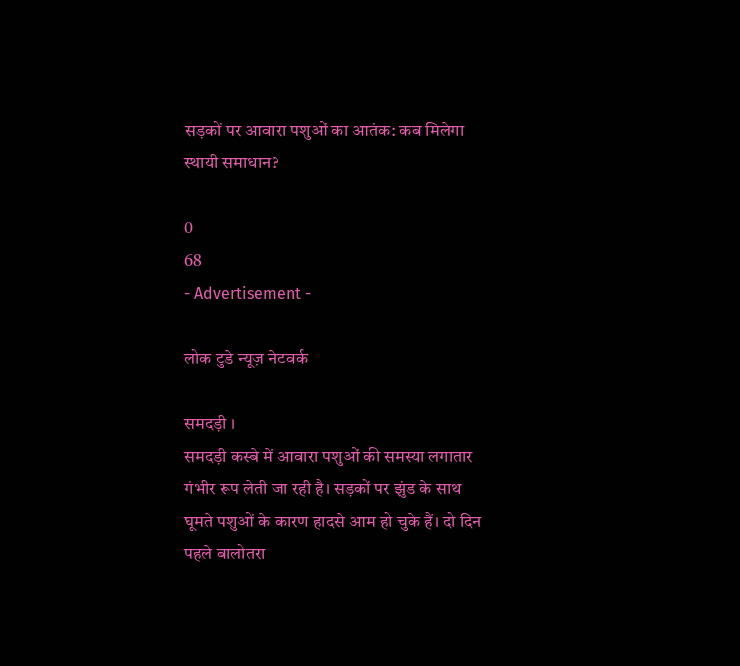सड़कों पर आवारा पशुओं का आतंक: कब मिलेगा स्थायी समाधान?

0
68
- Advertisement -

लोक टुडे न्यूज़ नेटवर्क

समदड़ी ।
समदड़ी कस्बे में आवारा पशुओं की समस्या लगातार गंभीर रूप लेती जा रही है। सड़कों पर झुंड के साथ घूमते पशुओं के कारण हादसे आम हो चुके हैं। दो दिन पहले बालोतरा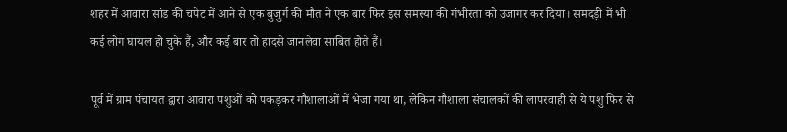शहर में आवारा सांड की चपेट में आने से एक बुजुर्ग की मौत ने एक बार फिर इस समस्या की गंभीरता को उजागर कर दिया। समदड़ी में भी कई लोग घायल हो चुके हैं, और कई बार तो हादसे जानलेवा साबित होते हैं।

पूर्व में ग्राम पंचायत द्वारा आवारा पशुओं को पकड़कर गौशालाओं में भेजा गया था, लेकिन गौशाला संचालकों की लापरवाही से ये पशु फिर से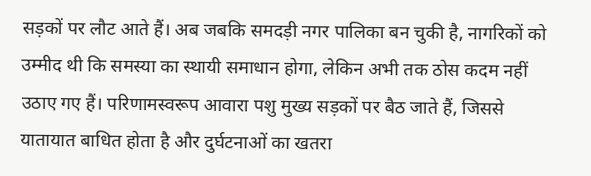सड़कों पर लौट आते हैं। अब जबकि समदड़ी नगर पालिका बन चुकी है, नागरिकों को उम्मीद थी कि समस्या का स्थायी समाधान होगा, लेकिन अभी तक ठोस कदम नहीं उठाए गए हैं। परिणामस्वरूप आवारा पशु मुख्य सड़कों पर बैठ जाते हैं, जिससे यातायात बाधित होता है और दुर्घटनाओं का खतरा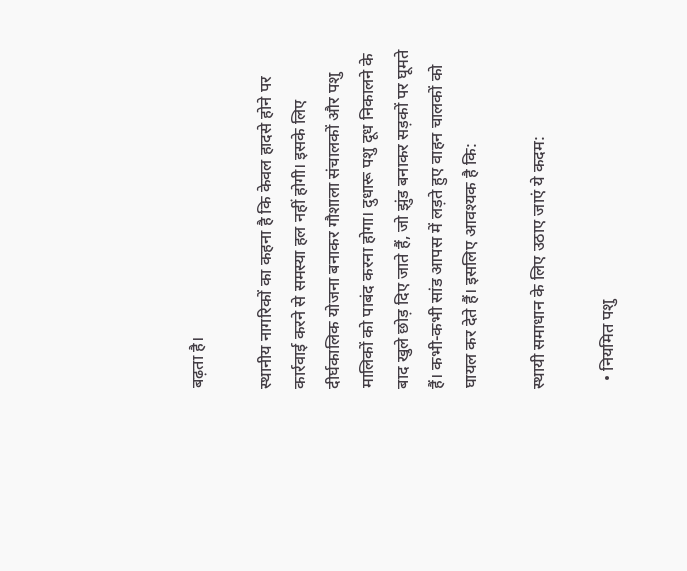बढ़ता है।

स्थानीय नागरिकों का कहना है कि केवल हादसे होने पर कार्रवाई करने से समस्या हल नहीं होगी। इसके लिए दीर्घकालिक योजना बनाकर गौशाला संचालकों और पशु मालिकों को पाबंद करना होगा। दुधारू पशु दूध निकालने के बाद खुले छोड़ दिए जाते हैं, जो झुंड बनाकर सड़कों पर घूमते हैं। कभी-कभी सांड आपस में लड़ते हुए वाहन चालकों को घायल कर देते हैं। इसलिए आवश्यक है कि:

स्थायी समाधान के लिए उठाए जाएं ये कदम:

  • नियमित पशु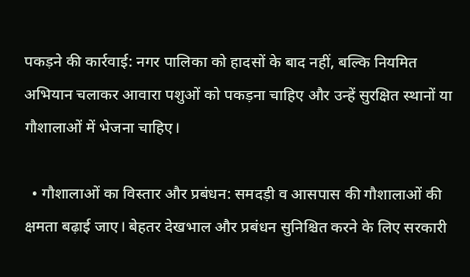पकड़ने की कार्रवाई: नगर पालिका को हादसों के बाद नहीं, बल्कि नियमित अभियान चलाकर आवारा पशुओं को पकड़ना चाहिए और उन्हें सुरक्षित स्थानों या गौशालाओं में भेजना चाहिए।

  • गौशालाओं का विस्तार और प्रबंधन: समदड़ी व आसपास की गौशालाओं की क्षमता बढ़ाई जाए। बेहतर देखभाल और प्रबंधन सुनिश्चित करने के लिए सरकारी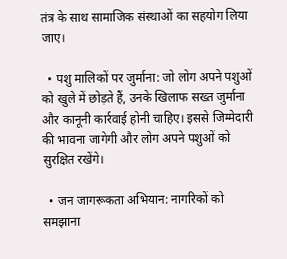तंत्र के साथ सामाजिक संस्थाओं का सहयोग लिया जाए।

  • पशु मालिकों पर जुर्माना: जो लोग अपने पशुओं को खुले में छोड़ते हैं, उनके खिलाफ सख्त जुर्माना और कानूनी कार्रवाई होनी चाहिए। इससे जिम्मेदारी की भावना जागेगी और लोग अपने पशुओं को सुरक्षित रखेंगे।

  • जन जागरूकता अभियान: नागरिकों को समझाना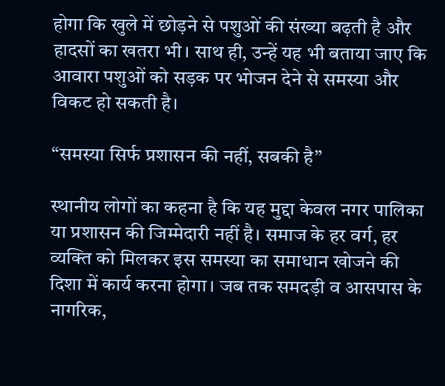होगा कि खुले में छोड़ने से पशुओं की संख्या बढ़ती है और हादसों का खतरा भी। साथ ही, उन्हें यह भी बताया जाए कि आवारा पशुओं को सड़क पर भोजन देने से समस्या और विकट हो सकती है।

“समस्या सिर्फ प्रशासन की नहीं, सबकी है”

स्थानीय लोगों का कहना है कि यह मुद्दा केवल नगर पालिका या प्रशासन की जिम्मेदारी नहीं है। समाज के हर वर्ग, हर व्यक्ति को मिलकर इस समस्या का समाधान खोजने की दिशा में कार्य करना होगा। जब तक समदड़ी व आसपास के नागरिक,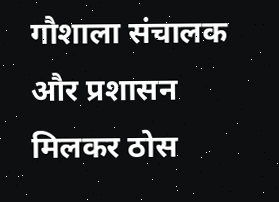गौशाला संचालक और प्रशासन मिलकर ठोस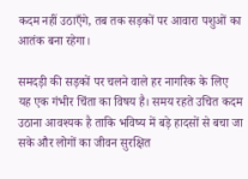कदम नहीं उठाएँगे, तब तक सड़कों पर आवारा पशुओं का आतंक बना रहेगा।

समदड़ी की सड़कों पर चलने वाले हर नागरिक के लिए यह एक गंभीर चिंता का विषय है। समय रहते उचित कदम उठाना आवश्यक है ताकि भविष्य में बड़े हादसों से बचा जा सके और लोगों का जीवन सुरक्षित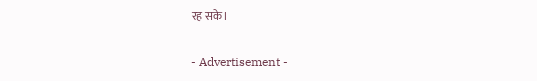रह सके।

- Advertisement -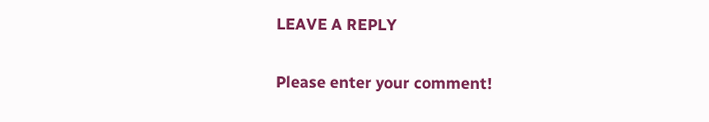LEAVE A REPLY

Please enter your comment!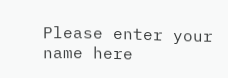Please enter your name here